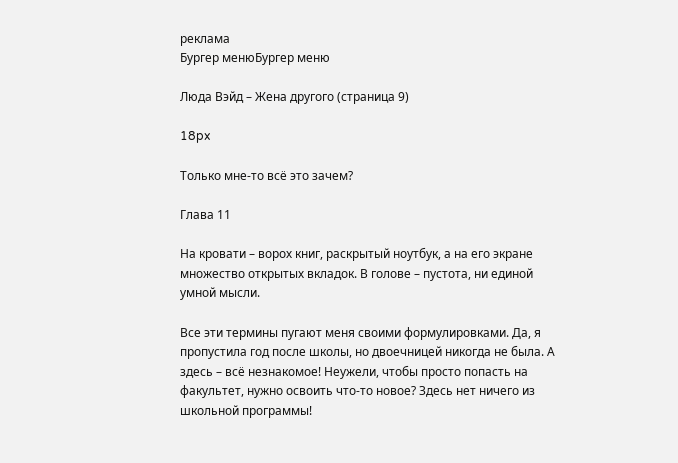реклама
Бургер менюБургер меню

Люда Вэйд – Жена другого (страница 9)

18px

Только мне-то всё это зачем?

Глава 11

На кровати – ворох книг, раскрытый ноутбук, а на его экране множество открытых вкладок. В голове – пустота, ни единой умной мысли.

Все эти термины пугают меня своими формулировками. Да, я пропустила год после школы, но двоечницей никогда не была. А здесь – всё незнакомое! Неужели, чтобы просто попасть на факультет, нужно освоить что-то новое? Здесь нет ничего из школьной программы!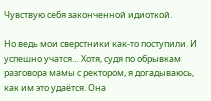Чувствую себя законченной идиоткой.

Но ведь мои сверстники как-то поступили. И успешно учатся… Хотя, судя по обрывкам разговора мамы с ректором, я догадываюсь, как им это удаётся. Она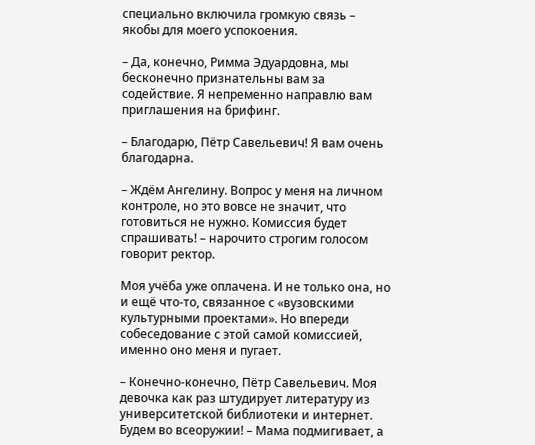специально включила громкую связь – якобы для моего успокоения.

– Да, конечно, Римма Эдуардовна, мы бесконечно признательны вам за содействие. Я непременно направлю вам приглашения на брифинг.

– Благодарю, Пётр Савельевич! Я вам очень благодарна.

– Ждём Ангелину. Вопрос у меня на личном контроле, но это вовсе не значит, что готовиться не нужно. Комиссия будет спрашивать! – нарочито строгим голосом говорит ректор.

Моя учёба уже оплачена. И не только она, но и ещё что-то, связанное с «вузовскими культурными проектами». Но впереди собеседование с этой самой комиссией, именно оно меня и пугает.

– Конечно-конечно, Пётр Савельевич. Моя девочка как раз штудирует литературу из университетской библиотеки и интернет. Будем во всеоружии! – Мама подмигивает, а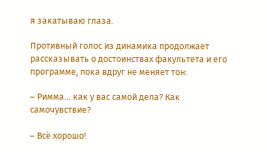я закатываю глаза.

Противный голос из динамика продолжает рассказывать о достоинствах факультета и его программе, пока вдруг не меняет тон:

– Римма… как у вас самой дела? Как самочувствие?

– Всё хорошо!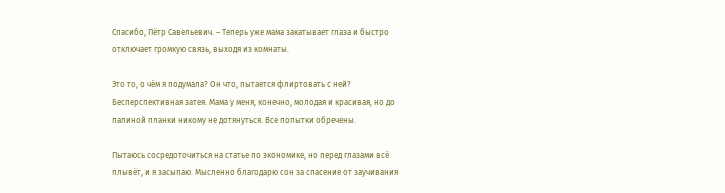Спасибо, Пётр Савельевич. – Теперь уже мама закатывает глаза и быстро отключает громкую связь, выходя из комнаты.

Это то, о чём я подумала? Он что, пытается флиртовать с ней? Бесперспективная затея. Мама у меня, конечно, молодая и красивая, но до папиной планки никому не дотянуться. Все попытки обречены.

Пытаюсь сосредоточиться на статье по экономике, но перед глазами всё плывёт, и я засыпаю. Мысленно благодарю сон за спасение от заучивания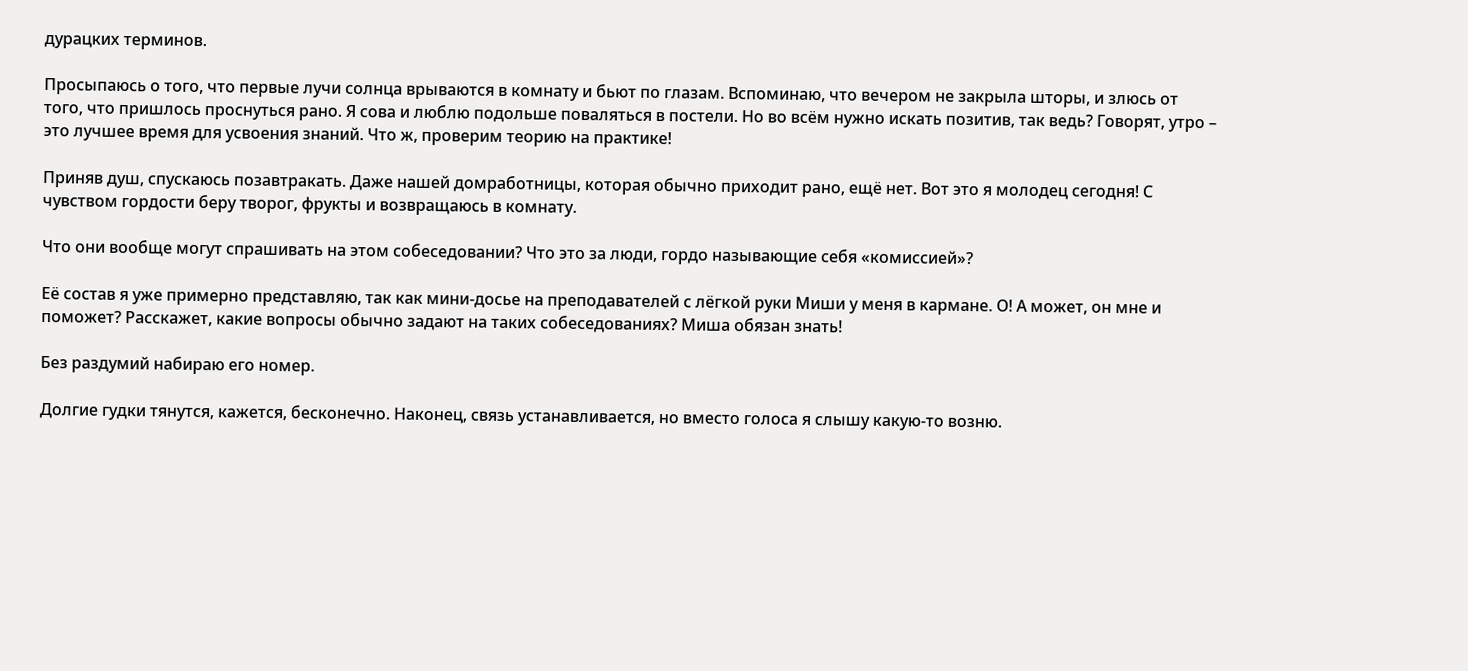дурацких терминов.

Просыпаюсь о того, что первые лучи солнца врываются в комнату и бьют по глазам. Вспоминаю, что вечером не закрыла шторы, и злюсь от того, что пришлось проснуться рано. Я сова и люблю подольше поваляться в постели. Но во всём нужно искать позитив, так ведь? Говорят, утро – это лучшее время для усвоения знаний. Что ж, проверим теорию на практике!

Приняв душ, спускаюсь позавтракать. Даже нашей домработницы, которая обычно приходит рано, ещё нет. Вот это я молодец сегодня! С чувством гордости беру творог, фрукты и возвращаюсь в комнату.

Что они вообще могут спрашивать на этом собеседовании? Что это за люди, гордо называющие себя «комиссией»?

Её состав я уже примерно представляю, так как мини-досье на преподавателей с лёгкой руки Миши у меня в кармане. О! А может, он мне и поможет? Расскажет, какие вопросы обычно задают на таких собеседованиях? Миша обязан знать!

Без раздумий набираю его номер.

Долгие гудки тянутся, кажется, бесконечно. Наконец, связь устанавливается, но вместо голоса я слышу какую-то возню.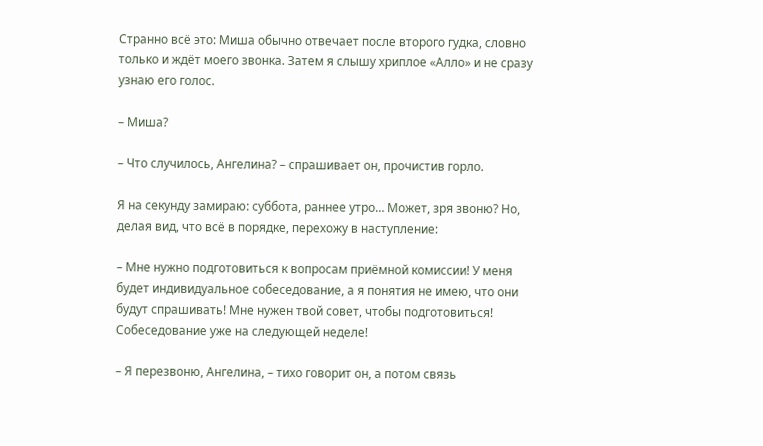Странно всё это: Миша обычно отвечает после второго гудка, словно только и ждёт моего звонка. Затем я слышу хриплое «Алло» и не сразу узнаю его голос.

– Миша?

– Что случилось, Ангелина? – спрашивает он, прочистив горло.

Я на секунду замираю: суббота, раннее утро… Может, зря звоню? Но, делая вид, что всё в порядке, перехожу в наступление:

– Мне нужно подготовиться к вопросам приёмной комиссии! У меня будет индивидуальное собеседование, а я понятия не имею, что они будут спрашивать! Мне нужен твой совет, чтобы подготовиться! Собеседование уже на следующей неделе!

– Я перезвоню, Ангелина, – тихо говорит он, а потом связь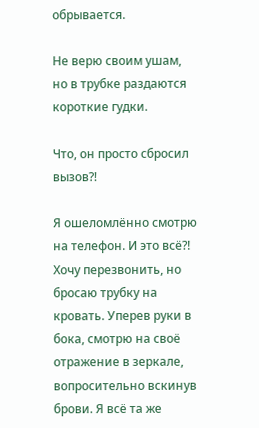обрывается.

Не верю своим ушам, но в трубке раздаются короткие гудки.

Что, он просто сбросил вызов?!

Я ошеломлённо смотрю на телефон. И это всё?! Хочу перезвонить, но бросаю трубку на кровать. Уперев руки в бока, смотрю на своё отражение в зеркале, вопросительно вскинув брови. Я всё та же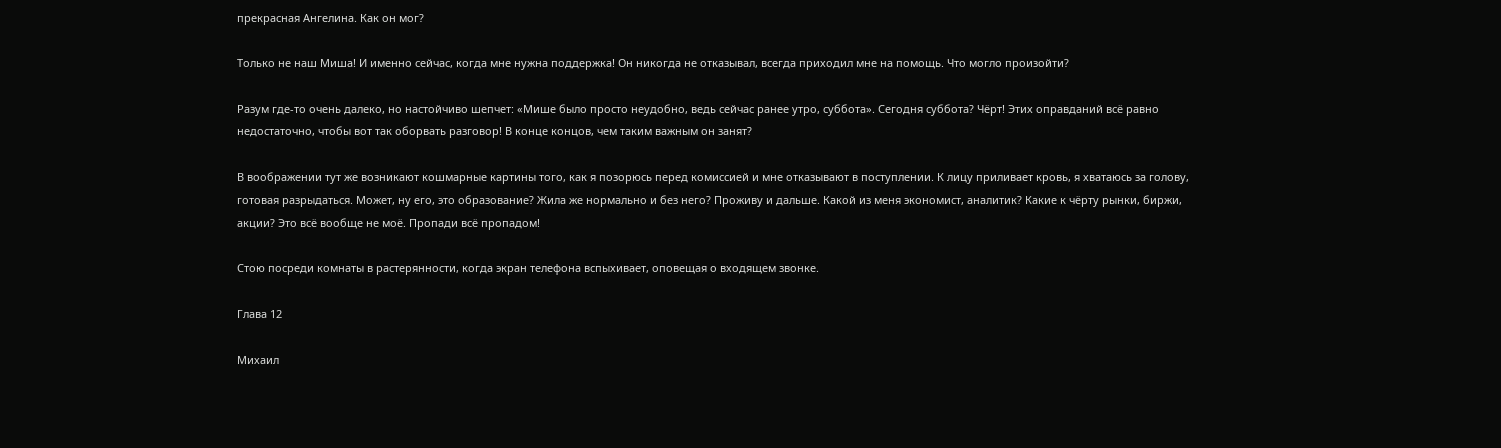прекрасная Ангелина. Как он мог?

Только не наш Миша! И именно сейчас, когда мне нужна поддержка! Он никогда не отказывал, всегда приходил мне на помощь. Что могло произойти?

Разум где-то очень далеко, но настойчиво шепчет: «Мише было просто неудобно, ведь сейчас ранее утро, суббота». Сегодня суббота? Чёрт! Этих оправданий всё равно недостаточно, чтобы вот так оборвать разговор! В конце концов, чем таким важным он занят?

В воображении тут же возникают кошмарные картины того, как я позорюсь перед комиссией и мне отказывают в поступлении. К лицу приливает кровь, я хватаюсь за голову, готовая разрыдаться. Может, ну его, это образование? Жила же нормально и без него? Проживу и дальше. Какой из меня экономист, аналитик? Какие к чёрту рынки, биржи, акции? Это всё вообще не моё. Пропади всё пропадом!

Стою посреди комнаты в растерянности, когда экран телефона вспыхивает, оповещая о входящем звонке.

Глава 12

Михаил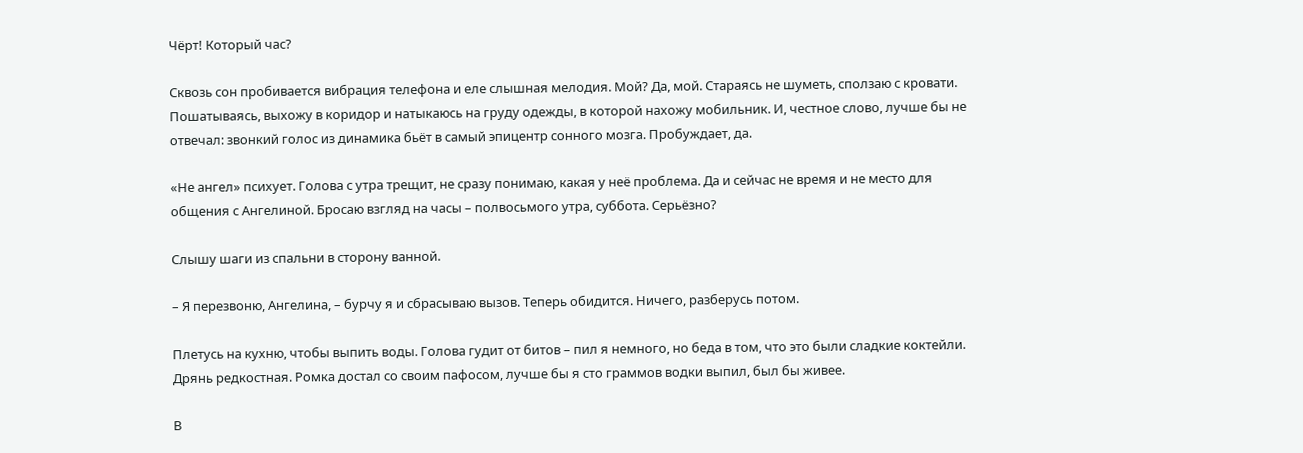Чёрт! Который час?

Сквозь сон пробивается вибрация телефона и еле слышная мелодия. Мой? Да, мой. Стараясь не шуметь, сползаю с кровати. Пошатываясь, выхожу в коридор и натыкаюсь на груду одежды, в которой нахожу мобильник. И, честное слово, лучше бы не отвечал: звонкий голос из динамика бьёт в самый эпицентр сонного мозга. Пробуждает, да.

«Не ангел» психует. Голова с утра трещит, не сразу понимаю, какая у неё проблема. Да и сейчас не время и не место для общения с Ангелиной. Бросаю взгляд на часы – полвосьмого утра, суббота. Серьёзно?

Слышу шаги из спальни в сторону ванной.

– Я перезвоню, Ангелина, – бурчу я и сбрасываю вызов. Теперь обидится. Ничего, разберусь потом.

Плетусь на кухню, чтобы выпить воды. Голова гудит от битов – пил я немного, но беда в том, что это были сладкие коктейли. Дрянь редкостная. Ромка достал со своим пафосом, лучше бы я сто граммов водки выпил, был бы живее.

В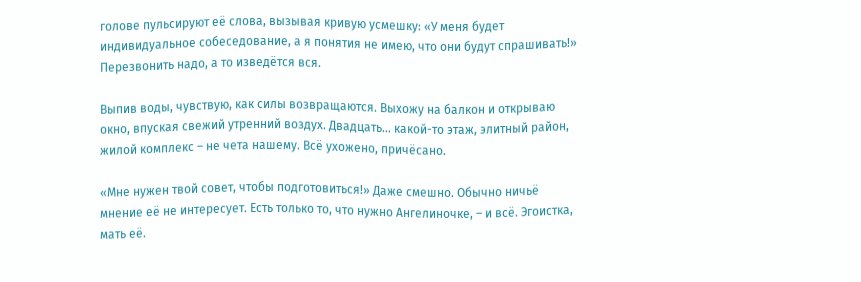голове пульсируют её слова, вызывая кривую усмешку: «У меня будет индивидуальное собеседование, а я понятия не имею, что они будут спрашивать!» Перезвонить надо, а то изведётся вся.

Выпив воды, чувствую, как силы возвращаются. Выхожу на балкон и открываю окно, впуская свежий утренний воздух. Двадцать… какой-то этаж, элитный район, жилой комплекс – не чета нашему. Всё ухожено, причёсано.

«Мне нужен твой совет, чтобы подготовиться!» Даже смешно. Обычно ничьё мнение её не интересует. Есть только то, что нужно Ангелиночке, – и всё. Эгоистка, мать её.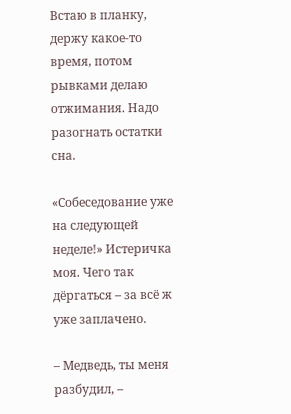Встаю в планку, держу какое-то время, потом рывками делаю отжимания. Надо разогнать остатки сна.

«Собеседование уже на следующей неделе!» Истеричка моя. Чего так дёргаться – за всё ж уже заплачено.

– Медведь, ты меня разбудил, –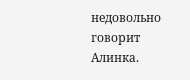недовольно говорит Алинка.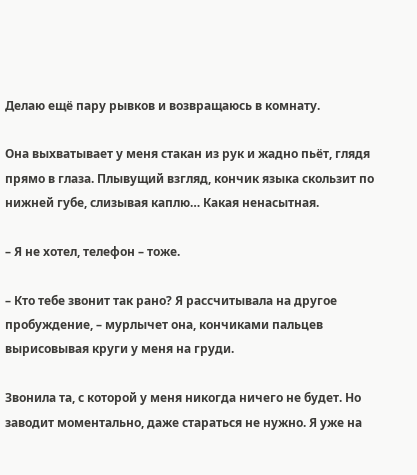Делаю ещё пару рывков и возвращаюсь в комнату.

Она выхватывает у меня стакан из рук и жадно пьёт, глядя прямо в глаза. Плывущий взгляд, кончик языка скользит по нижней губе, слизывая каплю… Какая ненасытная.

– Я не хотел, телефон – тоже.

– Кто тебе звонит так рано? Я рассчитывала на другое пробуждение, – мурлычет она, кончиками пальцев вырисовывая круги у меня на груди.

Звонила та, с которой у меня никогда ничего не будет. Но заводит моментально, даже стараться не нужно. Я уже на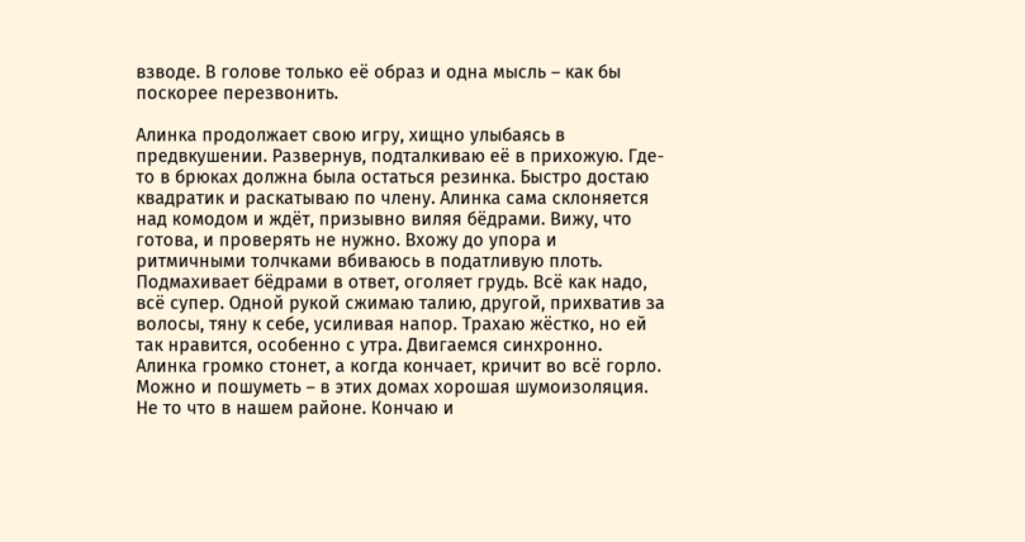взводе. В голове только её образ и одна мысль – как бы поскорее перезвонить.

Алинка продолжает свою игру, хищно улыбаясь в предвкушении. Развернув, подталкиваю её в прихожую. Где-то в брюках должна была остаться резинка. Быстро достаю квадратик и раскатываю по члену. Алинка сама склоняется над комодом и ждёт, призывно виляя бёдрами. Вижу, что готова, и проверять не нужно. Вхожу до упора и ритмичными толчками вбиваюсь в податливую плоть. Подмахивает бёдрами в ответ, оголяет грудь. Всё как надо, всё супер. Одной рукой сжимаю талию, другой, прихватив за волосы, тяну к себе, усиливая напор. Трахаю жёстко, но ей так нравится, особенно с утра. Двигаемся синхронно. Алинка громко стонет, а когда кончает, кричит во всё горло. Можно и пошуметь – в этих домах хорошая шумоизоляция. Не то что в нашем районе. Кончаю и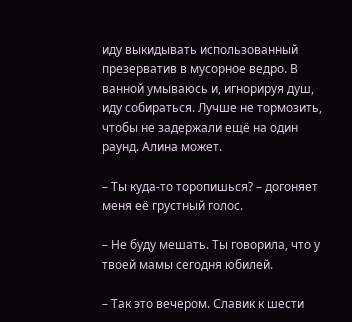иду выкидывать использованный презерватив в мусорное ведро. В ванной умываюсь и, игнорируя душ, иду собираться. Лучше не тормозить, чтобы не задержали ещё на один раунд. Алина может.

– Ты куда-то торопишься? – догоняет меня её грустный голос.

– Не буду мешать. Ты говорила, что у твоей мамы сегодня юбилей.

– Так это вечером. Славик к шести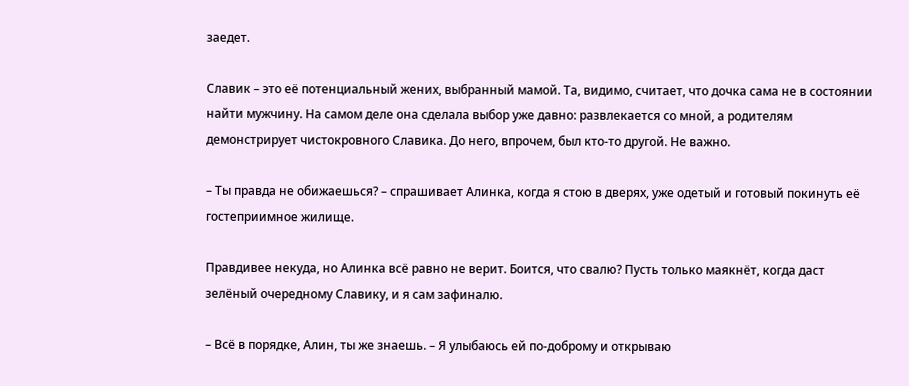заедет.

Славик – это её потенциальный жених, выбранный мамой. Та, видимо, считает, что дочка сама не в состоянии найти мужчину. На самом деле она сделала выбор уже давно: развлекается со мной, а родителям демонстрирует чистокровного Славика. До него, впрочем, был кто-то другой. Не важно.

– Ты правда не обижаешься? – спрашивает Алинка, когда я стою в дверях, уже одетый и готовый покинуть её гостеприимное жилище.

Правдивее некуда, но Алинка всё равно не верит. Боится, что свалю? Пусть только маякнёт, когда даст зелёный очередному Славику, и я сам зафиналю.

– Всё в порядке, Алин, ты же знаешь. – Я улыбаюсь ей по-доброму и открываю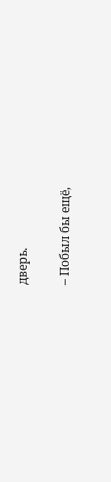дверь.

– Побыл бы ещё,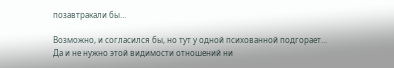позавтракали бы…

Возможно, и согласился бы, но тут у одной психованной подгорает… Да и не нужно этой видимости отношений ни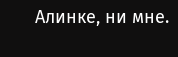Алинке, ни мне.